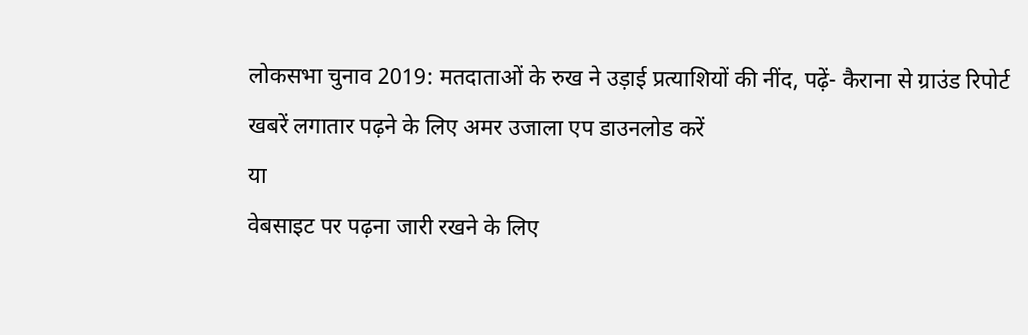लोकसभा चुनाव 2019: मतदाताओं के रुख ने उड़ाई प्रत्याशियों की नींद, पढ़ें- कैराना से ग्राउंड रिपोर्ट
खबरें लगातार पढ़ने के लिए अमर उजाला एप डाउनलोड करें
या
वेबसाइट पर पढ़ना जारी रखने के लिए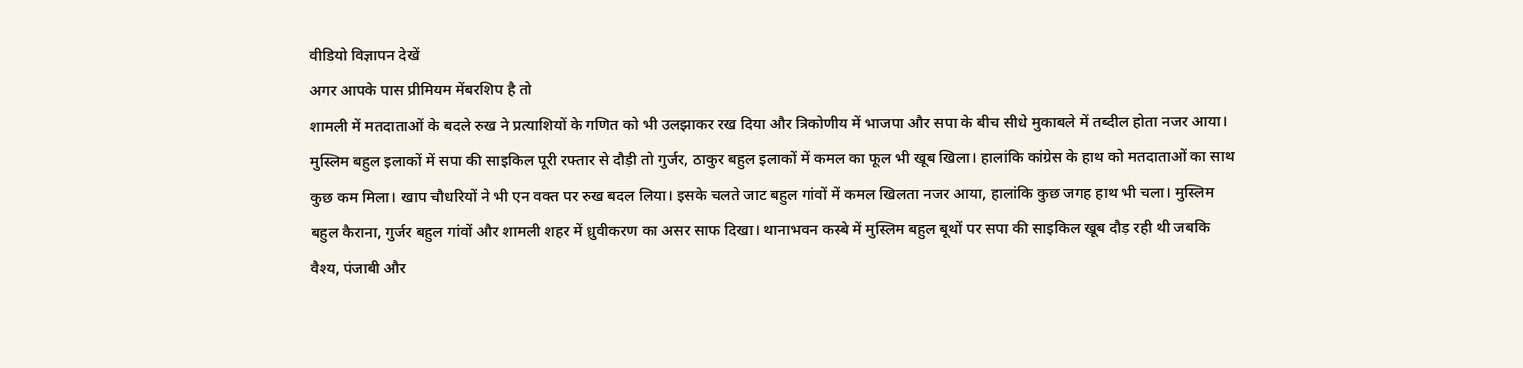वीडियो विज्ञापन देखें
अगर आपके पास प्रीमियम मेंबरशिप है तो
शामली में मतदाताओं के बदले रुख ने प्रत्याशियों के गणित को भी उलझाकर रख दिया और त्रिकोणीय में भाजपा और सपा के बीच सीधे मुकाबले में तब्दील होता नजर आया।
मुस्लिम बहुल इलाकों में सपा की साइकिल पूरी रफ्तार से दौड़ी तो गुर्जर, ठाकुर बहुल इलाकों में कमल का फूल भी खूब खिला। हालांकि कांग्रेस के हाथ को मतदाताओं का साथ कुछ कम मिला। खाप चौधरियों ने भी एन वक्त पर रुख बदल लिया। इसके चलते जाट बहुल गांवों में कमल खिलता नजर आया, हालांकि कुछ जगह हाथ भी चला। मुस्लिम बहुल कैराना, गुर्जर बहुल गांवों और शामली शहर में ध्रुवीकरण का असर साफ दिखा। थानाभवन कस्बे में मुस्लिम बहुल बूथों पर सपा की साइकिल खूब दौड़ रही थी जबकि वैश्य, पंजाबी और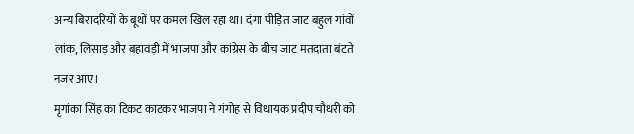अन्य बिरादरियों के बूथों पर कमल खिल रहा था। दंगा पीड़ित जाट बहुल गांवों लांक, लिसाड़ और बहावड़ी में भाजपा और कांग्रेस के बीच जाट मतदाता बंटते नजर आए।
मृगांका सिंह का टिकट काटकर भाजपा ने गंगोह से विधायक प्रदीप चौधरी को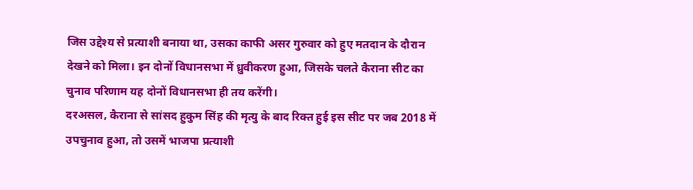जिस उद्देश्य से प्रत्याशी बनाया था, उसका काफी असर गुरुवार को हुए मतदान के दौरान देखने को मिला। इन दोनों विधानसभा में ध्रुवीकरण हुआ, जिसके चलते कैराना सीट का चुनाव परिणाम यह दोनों विधानसभा ही तय करेंगी।
दरअसल, कैराना से सांसद हुकुम सिंह की मृत्यु के बाद रिक्त हुई इस सीट पर जब 2018 में उपचुनाव हुआ, तो उसमें भाजपा प्रत्याशी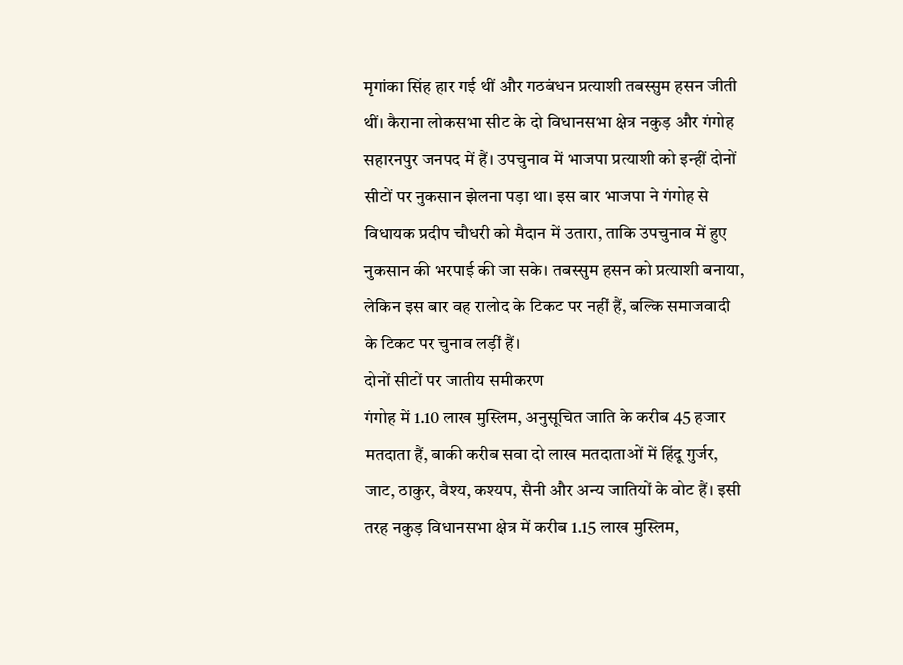मृगांका सिंह हार गई थीं और गठबंधन प्रत्याशी तबस्सुम हसन जीती थीं। कैराना लोकसभा सीट के दो विधानसभा क्षेत्र नकुड़ और गंगोह सहारनपुर जनपद में हैं। उपचुनाव में भाजपा प्रत्याशी को इन्हीं दोनों सीटों पर नुकसान झेलना पड़ा था। इस बार भाजपा ने गंगोह से विधायक प्रदीप चौधरी को मैदान में उतारा, ताकि उपचुनाव में हुए नुकसान की भरपाई की जा सके। तबस्सुम हसन को प्रत्याशी बनाया, लेकिन इस बार वह रालोद के टिकट पर नहीं हैं, बल्कि समाजवादी के टिकट पर चुनाव लड़ीं हैं।
दोनों सीटों पर जातीय समीकरण
गंगोह में 1.10 लाख मुस्लिम, अनुसूचित जाति के करीब 45 हजार मतदाता हैं, बाकी करीब सवा दो लाख मतदाताओं में हिंदू गुर्जर, जाट, ठाकुर, वैश्य, कश्यप, सैनी और अन्य जातियों के वोट हैं। इसी तरह नकुड़ विधानसभा क्षेत्र में करीब 1.15 लाख मुस्लिम,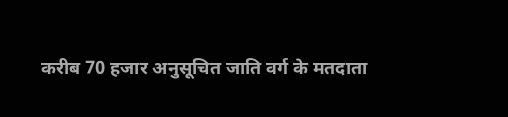करीब 70 हजार अनुसूचित जाति वर्ग के मतदाता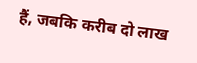हैं, जबकि करीब दो लाख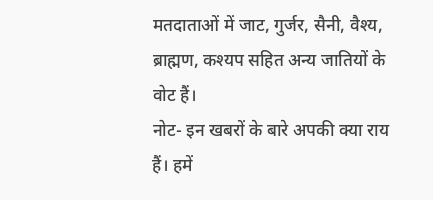मतदाताओं में जाट, गुर्जर, सैनी, वैश्य, ब्राह्मण, कश्यप सहित अन्य जातियों के वोट हैं।
नोट- इन खबरों के बारे अपकी क्या राय हैं। हमें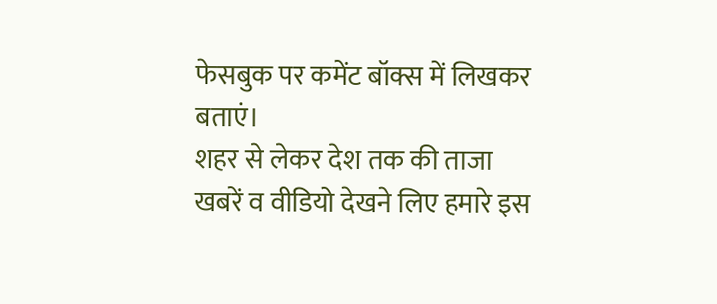फेसबुक पर कमेंट बॉक्स में लिखकर बताएं।
शहर से लेकर देश तक की ताजा खबरें व वीडियो देखने लिए हमारे इस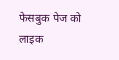फेसबुक पेज को लाइक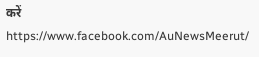करें
https://www.facebook.com/AuNewsMeerut/